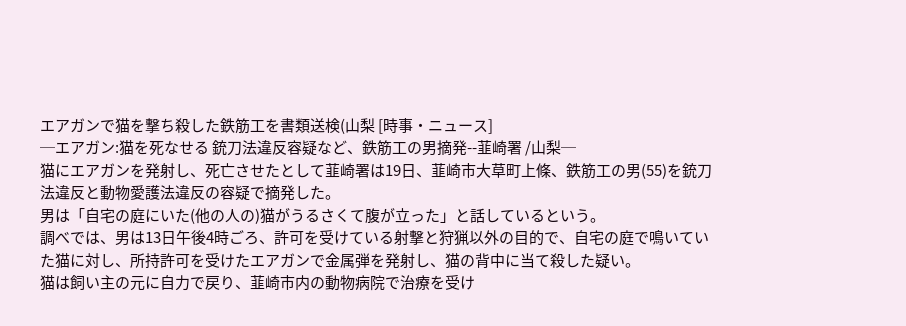エアガンで猫を撃ち殺した鉄筋工を書類送検(山梨 [時事・ニュース]
─エアガン:猫を死なせる 銃刀法違反容疑など、鉄筋工の男摘発--韮崎署 /山梨─
猫にエアガンを発射し、死亡させたとして韮崎署は19日、韮崎市大草町上條、鉄筋工の男(55)を銃刀法違反と動物愛護法違反の容疑で摘発した。
男は「自宅の庭にいた(他の人の)猫がうるさくて腹が立った」と話しているという。
調べでは、男は13日午後4時ごろ、許可を受けている射撃と狩猟以外の目的で、自宅の庭で鳴いていた猫に対し、所持許可を受けたエアガンで金属弾を発射し、猫の背中に当て殺した疑い。
猫は飼い主の元に自力で戻り、韮崎市内の動物病院で治療を受け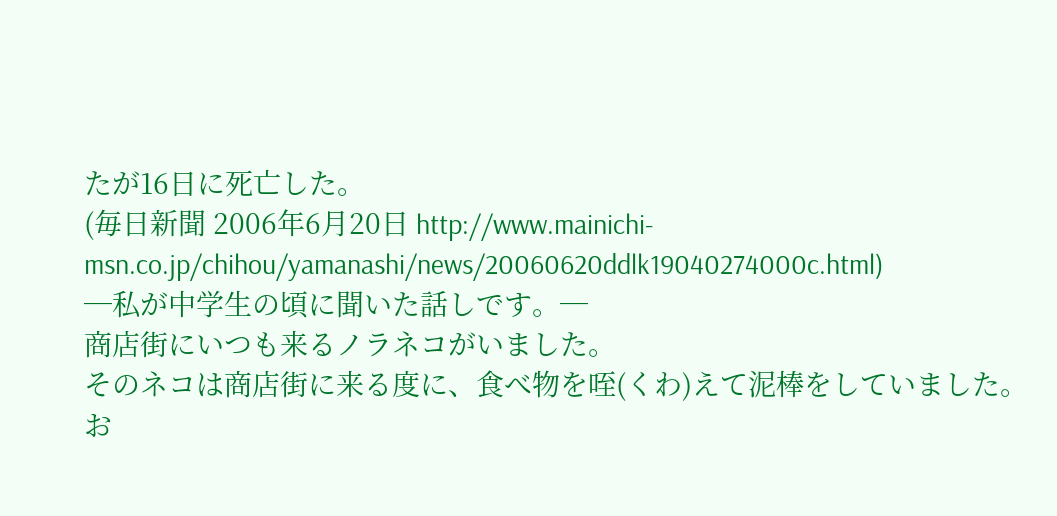たが16日に死亡した。
(毎日新聞 2006年6月20日 http://www.mainichi-msn.co.jp/chihou/yamanashi/news/20060620ddlk19040274000c.html)
─私が中学生の頃に聞いた話しです。─
商店街にいつも来るノラネコがいました。
そのネコは商店街に来る度に、食べ物を咥(くわ)えて泥棒をしていました。
お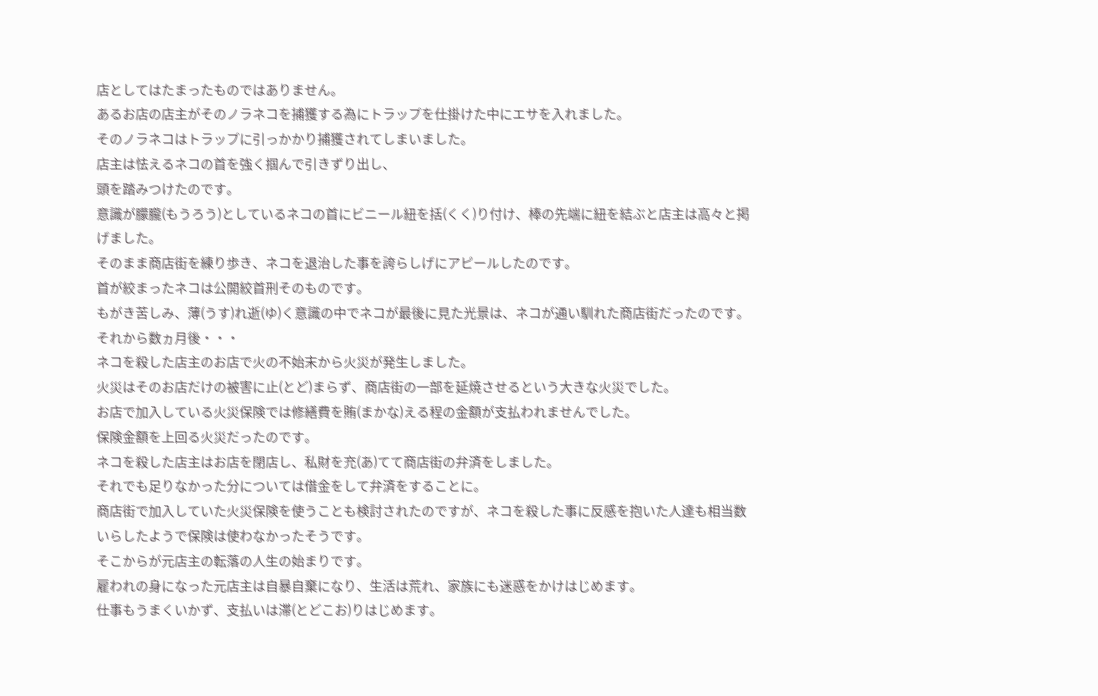店としてはたまったものではありません。
あるお店の店主がそのノラネコを捕獲する為にトラップを仕掛けた中にエサを入れました。
そのノラネコはトラップに引っかかり捕獲されてしまいました。
店主は怯えるネコの首を強く掴んで引きずり出し、
頭を踏みつけたのです。
意識が朦朧(もうろう)としているネコの首にビニール紐を括(くく)り付け、棒の先端に紐を結ぶと店主は高々と掲げました。
そのまま商店街を練り歩き、ネコを退治した事を誇らしげにアピールしたのです。
首が絞まったネコは公開絞首刑そのものです。
もがき苦しみ、薄(うす)れ逝(ゆ)く意識の中でネコが最後に見た光景は、ネコが通い馴れた商店街だったのです。
それから数ヵ月後・・・
ネコを殺した店主のお店で火の不始末から火災が発生しました。
火災はそのお店だけの被害に止(とど)まらず、商店街の一部を延焼させるという大きな火災でした。
お店で加入している火災保険では修繕費を賄(まかな)える程の金額が支払われませんでした。
保険金額を上回る火災だったのです。
ネコを殺した店主はお店を閉店し、私財を充(あ)てて商店街の弁済をしました。
それでも足りなかった分については借金をして弁済をすることに。
商店街で加入していた火災保険を使うことも検討されたのですが、ネコを殺した事に反感を抱いた人達も相当数いらしたようで保険は使わなかったそうです。
そこからが元店主の転落の人生の始まりです。
雇われの身になった元店主は自暴自棄になり、生活は荒れ、家族にも迷惑をかけはじめます。
仕事もうまくいかず、支払いは滞(とどこお)りはじめます。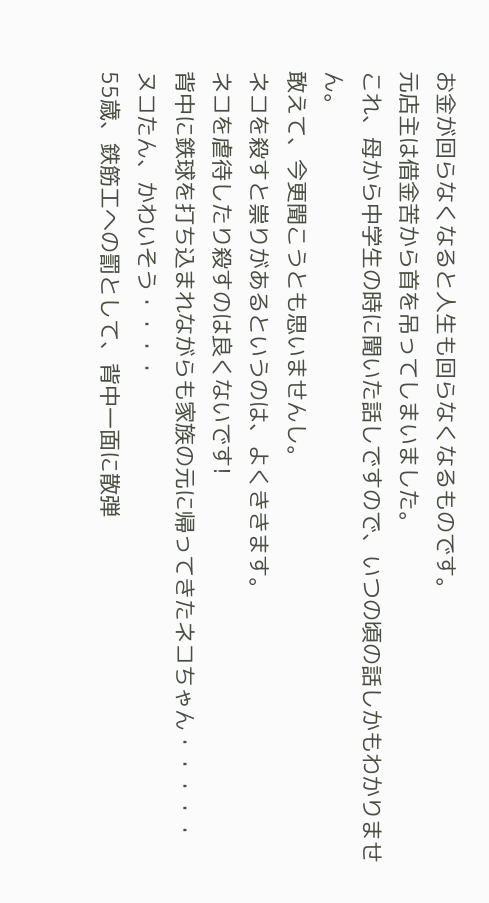お金が回らなくなると人生も回らなくなるものです。
元店主は借金苦から首を吊ってしまいました。
これ、母から中学生の時に聞いた話しですので、いつの頃の話しかもわかりません。
敢えて、今更聞こうとも思いませんし。
ネコを殺すと祟りがあるというのは、よくききます。
ネコを虐待したり殺すのは良くないです!
背中に鉄球を打ち込まれながらも家族の元に帰ってきたネコちゃん・・・・・
ヌコたん、かわいそう・・・・
55歳、鉄筋工への罰として、背中一面に散弾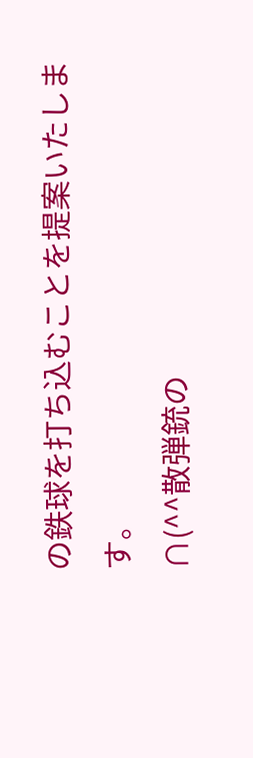の鉄球を打ち込むことを提案いたします。
∩(^^散弾銃の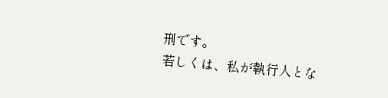刑です。
若しくは、私が執行人とな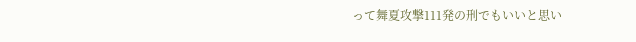って舞夏攻撃111発の刑でもいいと思い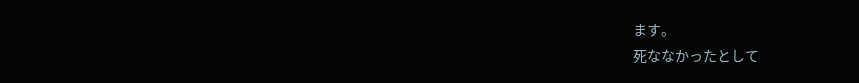ます。
死ななかったとして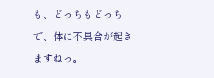も、どっちもどっちで、体に不具合が起きますねっ。